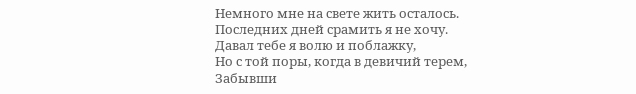Немного мне на свете жить осталось.
Последних дней срамить я не хочу.
Давал тебе я волю и поблажку,
Но с той поры, когда в девичий терем,
Забывши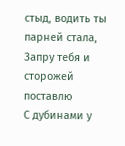стыд, водить ты парней стала,
Запру тебя и сторожей поставлю
С дубинами у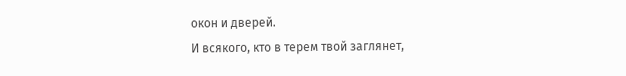окон и дверей.
И всякого, кто в терем твой заглянет,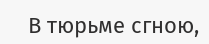В тюрьме сгною,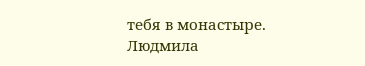тебя в монастыре.
Людмила